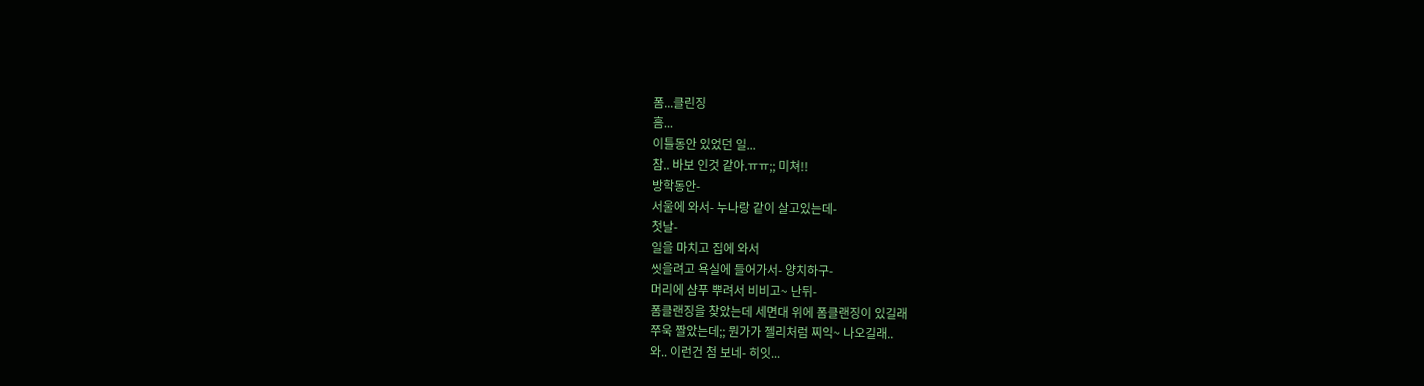폼...클린징
흠...
이틀동안 있었던 일...
참.. 바보 인것 같아.ㅠㅠ;; 미쳐!!
방학동안-
서울에 와서- 누나랑 같이 살고있는데-
첫날-
일을 마치고 집에 와서
씻을려고 욕실에 들어가서- 양치하구-
머리에 샴푸 뿌려서 비비고~ 난뒤-
폼클랜징을 찾았는데 세면대 위에 폼클랜징이 있길래
쭈욱 짤았는데;; 뭔가가 젤리처럼 찌익~ 나오길래..
와.. 이런건 첨 보네- 히잇...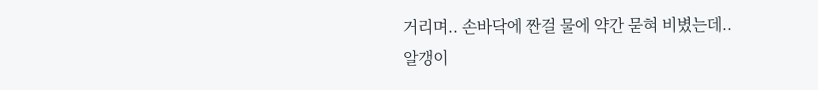거리며.. 손바닥에 짠걸 물에 약간 묻혀 비볐는데..
알갱이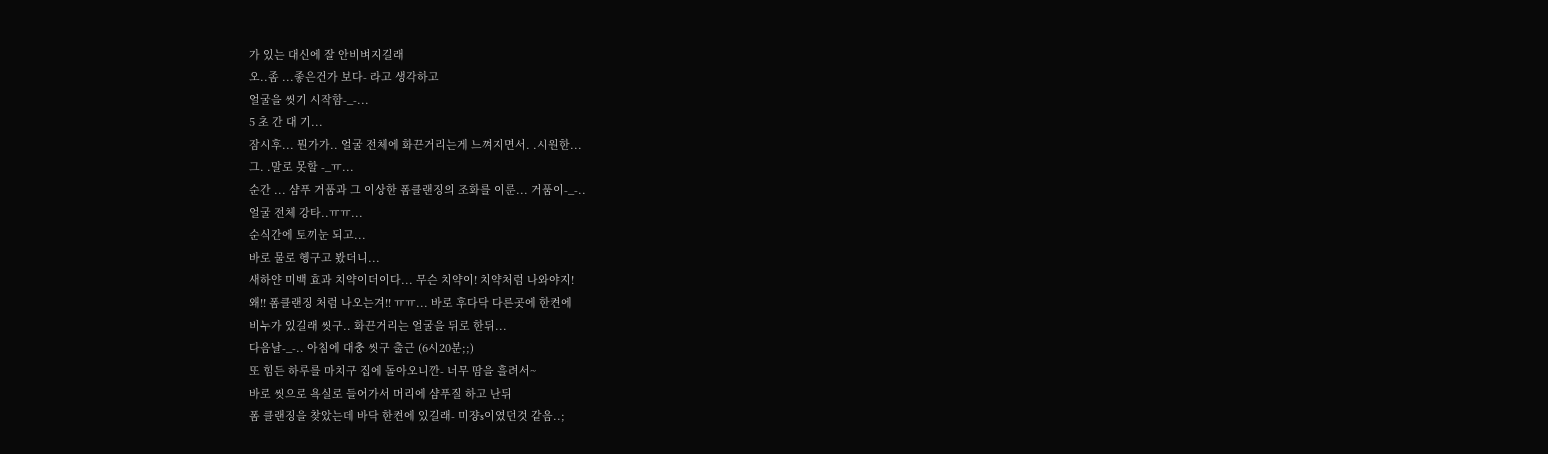가 있는 대신에 잘 안비벼지길래
오..좀 ...좋은건가 보다- 라고 생각하고
얼굴을 씻기 시작함-_-...
5 초 간 대 기...
잠시후... 뭔가가.. 얼굴 전체에 화끈거리는게 느껴지면서. .시원한...
그. .말로 못할 -_ㅠ...
순간 ... 샴푸 거품과 그 이상한 폼클랜징의 조화를 이룬... 거품이-_-..
얼굴 전체 강타..ㅠㅠ...
순식간에 토끼눈 되고...
바로 물로 헹구고 봤더니...
새하얀 미백 효과 치약이더이다... 무슨 치약이! 치약처럼 나와야지!
왜!! 폼클랜징 처럼 나오는겨!! ㅠㅠ... 바로 후다닥 다른곳에 한켠에
비누가 있길래 씻구.. 화끈거리는 얼굴을 뒤로 한뒤...
다음날-_-.. 아침에 대충 씻구 출근 (6시20분;;)
또 힘든 하루를 마치구 집에 돌아오니깐- 너무 땀을 흘려서~
바로 씻으로 욕실로 들어가서 머리에 샴푸질 하고 난뒤
폼 클랜징을 찾았는데 바닥 한켠에 있길래- 미쟝s이였던것 같음..;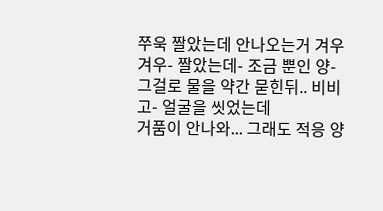쭈욱 짤았는데 안나오는거 겨우 겨우- 짤았는데- 조금 뿐인 양-
그걸로 물을 약간 묻힌뒤.. 비비고- 얼굴을 씻었는데
거품이 안나와... 그래도 적응 양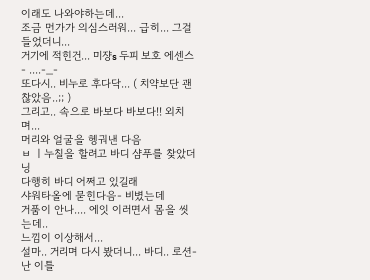이래도 나와야하는데...
조금 먼가가 의심스러워... 급히... 그걸 들었더니...
거기에 적힌건... 미쟝s 두피 보호 에센스- ....-_-
또다시.. 비누로 후다닥... ( 치약보단 괜찮았음..;; )
그리고.. 속으로 바보다 바보다!! 외치며...
머리와 얼굴을 헹궈낸 다음
ㅂ ㅣ누칠을 할려고 바디 샴푸를 찾았더닝
다행히 바디 어쩌고 있길래
샤워타올에 묻힌다음- 비볐는데
거품이 안나.... 에잇 이러면서 몸을 씻는데..
느낌이 이상해서...
설마.. 거리며 다시 봤더니... 바디.. 로션-
난 이틀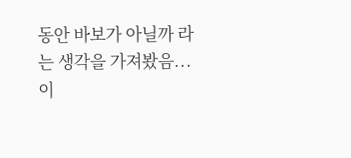동안 바보가 아닐까 라는 생각을 가져봤음...
이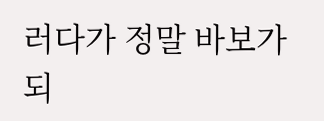러다가 정말 바보가 되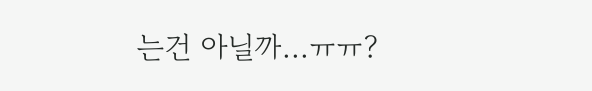는건 아닐까...ㅠㅠ?